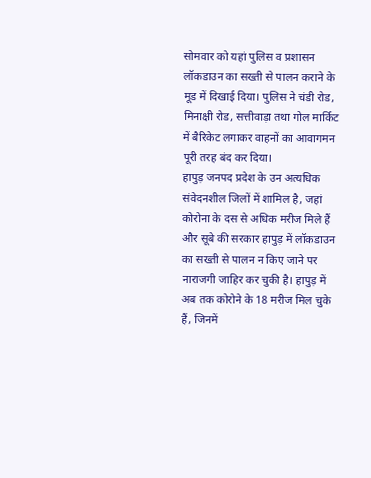सोमवार को यहां पुलिस व प्रशासन लॉकडाउन का सख्ती से पालन कराने के मूड में दिखाई दिया। पुलिस ने चंडी रोड, मिनाक्षी रोड, सत्तीवाड़ा तथा गोल मार्किट में बैरिकेट लगाकर वाहनों का आवागमन पूरी तरह बंद कर दिया।
हापुड़ जनपद प्रदेश के उन अत्यधिक संवेदनशील जिलों में शामिल है, जहां कोरोना के दस से अधिक मरीज मिले हैं और सूबे की सरकार हापुड़ में लॉकडाउन का सख्ती से पालन न किए जाने पर नाराजगी जाहिर कर चुकी है। हापुड़ में अब तक कोरोने के 18 मरीज मिल चुके हैं, जिनमें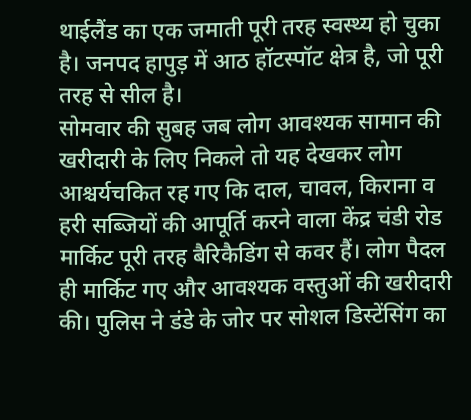थाईलैंड का एक जमाती पूरी तरह स्वस्थ्य हो चुका है। जनपद हापुड़ में आठ हॉटस्पॉट क्षेत्र है, जो पूरी तरह से सील है।
सोमवार की सुबह जब लोग आवश्यक सामान की खरीदारी के लिए निकले तो यह देखकर लोग आश्चर्यचकित रह गए कि दाल, चावल, किराना व हरी सब्जियों की आपूर्ति करने वाला केंद्र चंडी रोड मार्किट पूरी तरह बैरिकैडिंग से कवर हैं। लोग पैदल ही मार्किट गए और आवश्यक वस्तुओं की खरीदारी की। पुलिस ने डंडे के जोर पर सोशल डिस्टेंसिंग का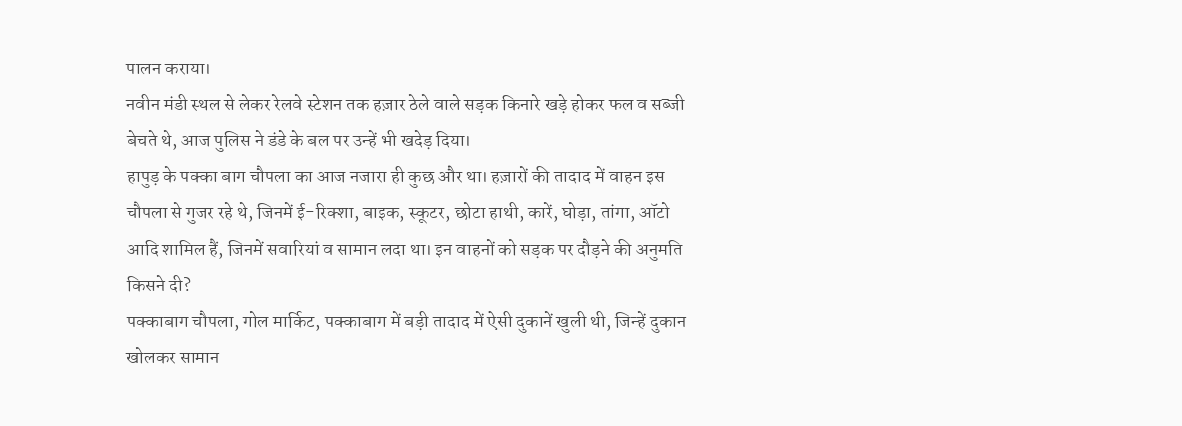पालन कराया।
नवीन मंडी स्थल से लेकर रेलवे स्टेशन तक हज़ार ठेले वाले सड़क किनारे खड़े होकर फल व सब्जी बेचते थे, आज पुलिस ने डंडे के बल पर उन्हें भी खदेड़ दिया।
हापुड़ के पक्का बाग चौपला का आज नजारा ही कुछ और था। हज़ारों की तादाद में वाहन इस चौपला से गुजर रहे थे, जिनमें ई-रिक्शा, बाइक, स्कूटर, छोटा हाथी, कारें, घोड़ा, तांगा, ऑटो आदि शामिल हैं, जिनमें सवारियां व सामान लदा था। इन वाहनों को सड़क पर दौड़ने की अनुमति किसने दी?
पक्काबाग चौपला, गोल मार्किट, पक्काबाग में बड़ी तादाद में ऐसी दुकानें खुली थी, जिन्हें दुकान खोलकर सामान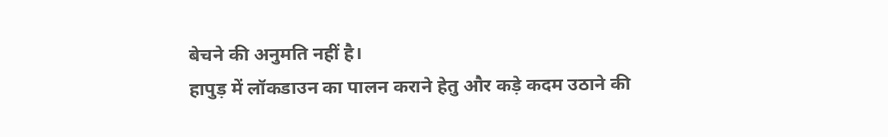बेचने की अनुमति नहीं है।
हापुड़ में लॉकडाउन का पालन कराने हेतु और कड़े कदम उठाने की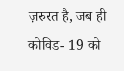ज़रुरत है, जब ही कोविड- 19 को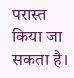परास्त किया जा सकता है।